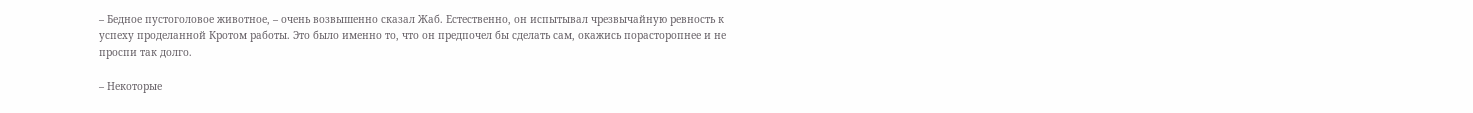– Бедное пустоголовое животное, – очень возвышенно сказал Жаб. Естественно, он испытывал чрезвычайную ревность к успеху проделанной Кротом работы. Это было именно то, что он предпочел бы сделать сам, окажись порасторопнее и не проспи так долго.

– Некоторые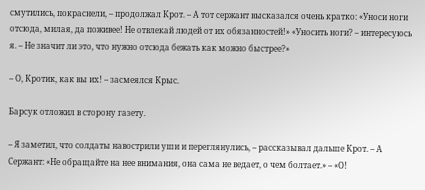смутились, покраснели, – продолжал Крот. – А тот сержант высказался очень кратко: «Уноси ноги отсюда, милая, да поживее! Не отвлекай людей от их обязанностей!» «Уносить ноги? – интересуюсь я. – Не значит ли это, что нужно отсюда бежать как можно быстрее?»

– О, Кротик, как вы их! – засмеялся Крыс.

Барсук отложил в сторону газету.

– Я заметил, что солдаты навострили уши и переглянулись, – рассказывал дальше Крот. – А Сержант: «Не обращайте на нее внимания, она сама не ведает, о чем болтает.» – «О!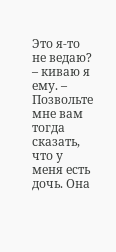Это я-то не ведаю? – киваю я ему. – Позвольте мне вам тогда сказать, что у меня есть дочь. Она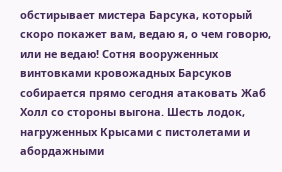обстирывает мистера Барсука, который скоро покажет вам, ведаю я, о чем говорю, или не ведаю! Сотня вооруженных винтовками кровожадных Барсуков собирается прямо сегодня атаковать Жаб Холл со стороны выгона. Шесть лодок, нагруженных Крысами с пистолетами и абордажными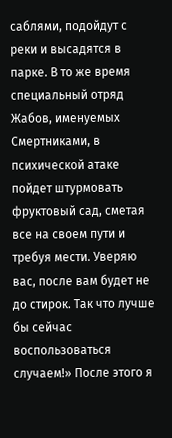саблями, подойдут с реки и высадятся в парке. В то же время специальный отряд Жабов, именуемых Смертниками, в психической атаке пойдет штурмовать фруктовый сад, сметая все на своем пути и требуя мести. Уверяю вас, после вам будет не до стирок. Так что лучше бы сейчас воспользоваться случаем!» После этого я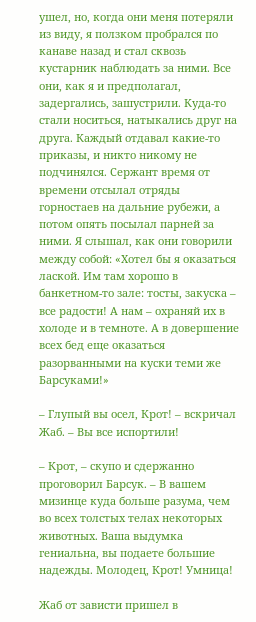ушел, но, когда они меня потеряли из виду, я ползком пробрался по канаве назад и стал сквозь кустарник наблюдать за ними. Все они, как я и предполагал, задергались, зашустрили. Куда-то стали носиться, натыкались друг на друга. Каждый отдавал какие-то приказы, и никто никому не подчинялся. Сержант время от времени отсылал отряды горностаев на дальние рубежи, а потом опять посылал парней за ними. Я слышал, как они говорили между собой: «Хотел бы я оказаться лаской. Им там хорошо в банкетном-то зале: тосты, закуска – все радости! А нам – охраняй их в холоде и в темноте. А в довершение всех бед еще оказаться разорванными на куски теми же Барсуками!»

– Глупый вы осел, Крот! – вскричал Жаб. – Вы все испортили!

– Крот, – скупо и сдержанно проговорил Барсук. – В вашем мизинце куда больше разума, чем во всех толстых телах некоторых животных. Ваша выдумка гениальна, вы подаете большие надежды. Молодец, Крот! Умница!

Жаб от зависти пришел в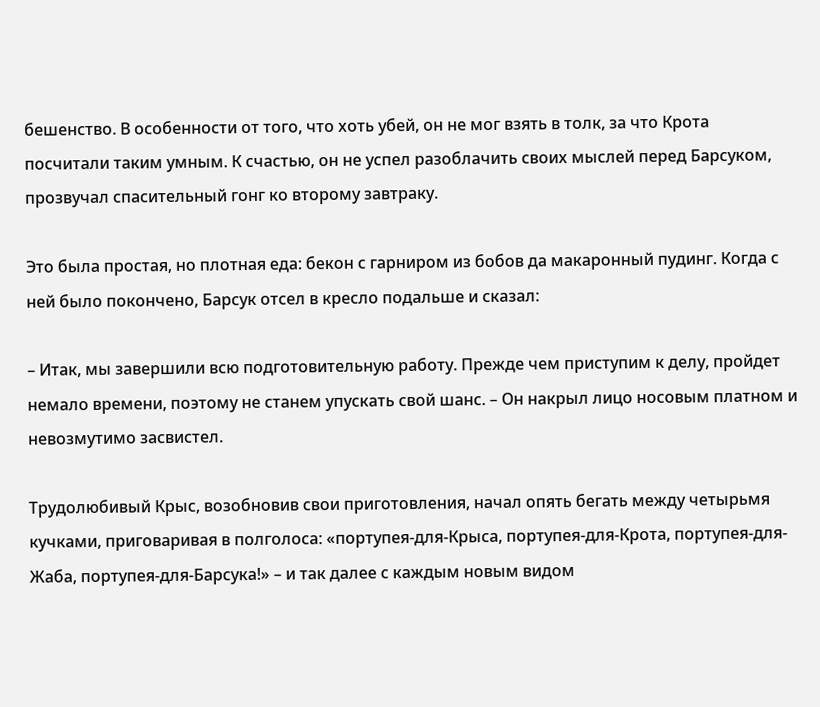бешенство. В особенности от того, что хоть убей, он не мог взять в толк, за что Крота посчитали таким умным. К счастью, он не успел разоблачить своих мыслей перед Барсуком, прозвучал спасительный гонг ко второму завтраку.

Это была простая, но плотная еда: бекон с гарниром из бобов да макаронный пудинг. Когда с ней было покончено, Барсук отсел в кресло подальше и сказал:

– Итак, мы завершили всю подготовительную работу. Прежде чем приступим к делу, пройдет немало времени, поэтому не станем упускать свой шанс. – Он накрыл лицо носовым платном и невозмутимо засвистел.

Трудолюбивый Крыс, возобновив свои приготовления, начал опять бегать между четырьмя кучками, приговаривая в полголоса: «портупея-для-Крыса, портупея-для-Крота, портупея-для-Жаба, портупея-для-Барсука!» – и так далее с каждым новым видом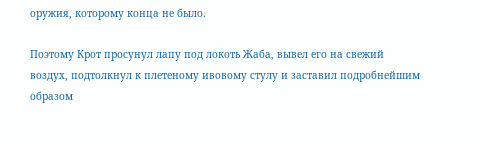оружия, которому конца не было.

Поэтому Крот просунул лапу под локоть Жаба, вывел его на свежий воздух, подтолкнул к плетеному ивовому стулу и заставил подробнейшим образом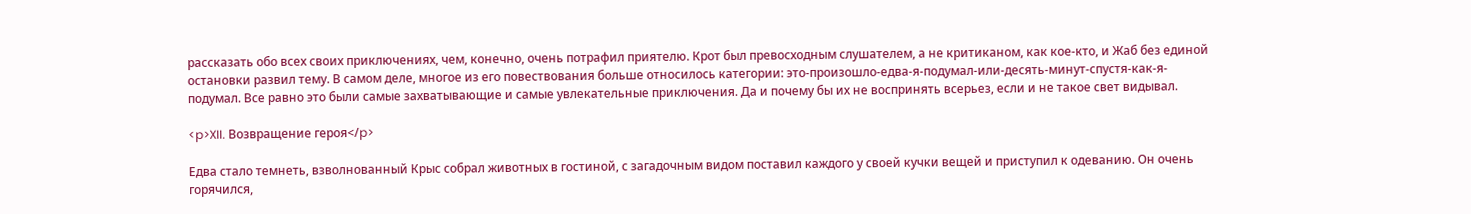рассказать обо всех своих приключениях, чем, конечно, очень потрафил приятелю. Крот был превосходным слушателем, а не критиканом, как кое-кто, и Жаб без единой остановки развил тему. В самом деле, многое из его повествования больше относилось категории: это-произошло-едва-я-подумал-или-десять-минут-спустя-как-я-подумал. Все равно это были самые захватывающие и самые увлекательные приключения. Да и почему бы их не воспринять всерьез, если и не такое свет видывал.

<p>XII. Возвращение героя</p>

Едва стало темнеть, взволнованный Крыс собрал животных в гостиной, с загадочным видом поставил каждого у своей кучки вещей и приступил к одеванию. Он очень горячился,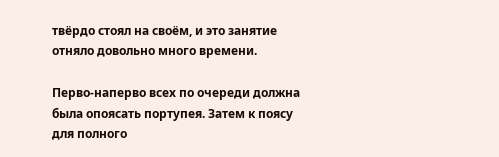твёрдо стоял на своём, и это занятие отняло довольно много времени.

Перво-наперво всех по очереди должна была опоясать портупея. Затем к поясу для полного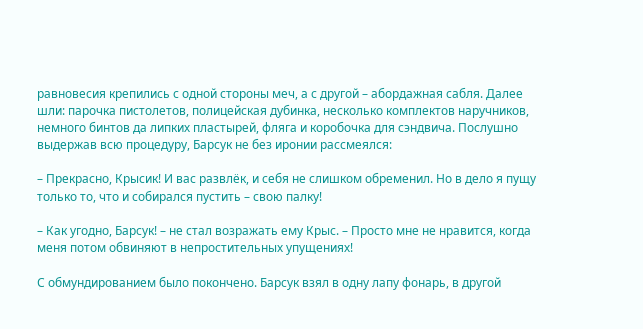равновесия крепились с одной стороны меч, а с другой – абордажная сабля. Далее шли: парочка пистолетов, полицейская дубинка, несколько комплектов наручников, немного бинтов да липких пластырей, фляга и коробочка для сэндвича. Послушно выдержав всю процедуру, Барсук не без иронии рассмеялся:

– Прекрасно, Крысик! И вас развлёк, и себя не слишком обременил. Но в дело я пущу только то, что и собирался пустить – свою палку!

– Как угодно, Барсук! – не стал возражать ему Крыс. – Просто мне не нравится, когда меня потом обвиняют в непростительных упущениях!

С обмундированием было покончено. Барсук взял в одну лапу фонарь, в другой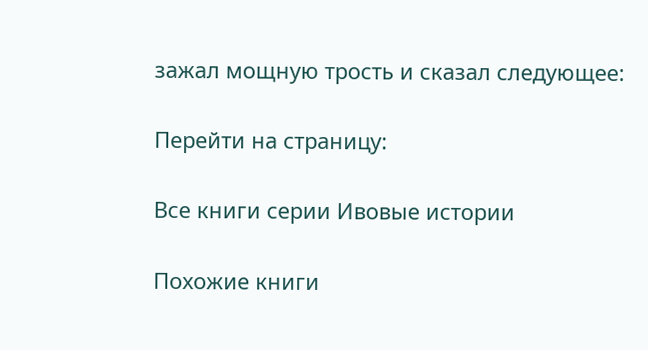зажал мощную трость и сказал следующее:

Перейти на страницу:

Все книги серии Ивовые истории

Похожие книги